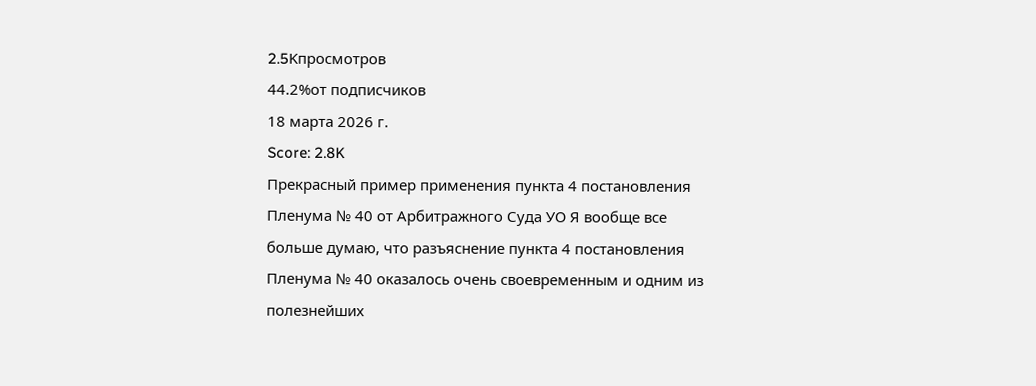2.5Kпросмотров
44.2%от подписчиков
18 марта 2026 г.
Score: 2.8K
Прекрасный пример применения пункта 4 постановления Пленума № 40 от Арбитражного Суда УО Я вообще все больше думаю, что разъяснение пункта 4 постановления Пленума № 40 оказалось очень своевременным и одним из полезнейших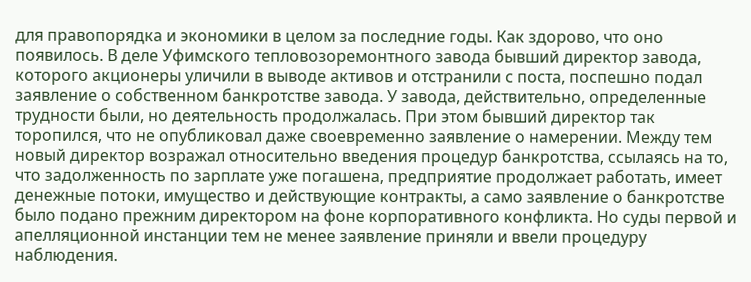для правопорядка и экономики в целом за последние годы. Как здорово, что оно появилось. В деле Уфимского тепловозоремонтного завода бывший директор завода, которого акционеры уличили в выводе активов и отстранили с поста, поспешно подал заявление о собственном банкротстве завода. У завода, действительно, определенные трудности были, но деятельность продолжалась. При этом бывший директор так торопился, что не опубликовал даже своевременно заявление о намерении. Между тем новый директор возражал относительно введения процедур банкротства, ссылаясь на то, что задолженность по зарплате уже погашена, предприятие продолжает работать, имеет денежные потоки, имущество и действующие контракты, а само заявление о банкротстве было подано прежним директором на фоне корпоративного конфликта. Но суды первой и апелляционной инстанции тем не менее заявление приняли и ввели процедуру наблюдения.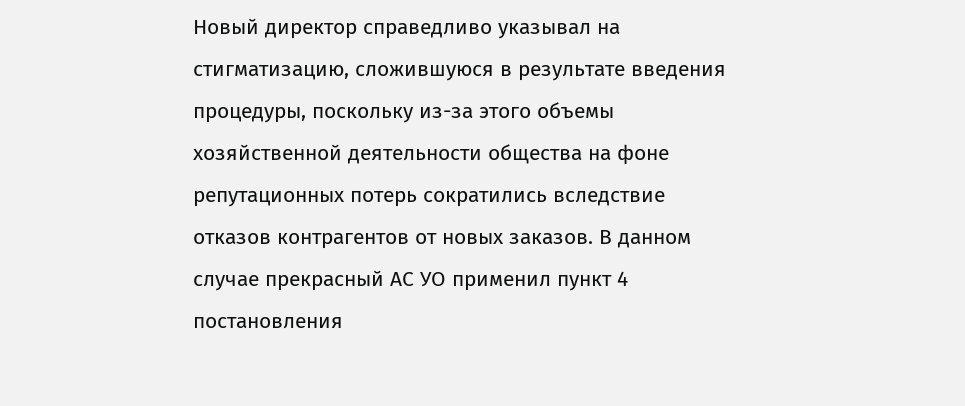Новый директор справедливо указывал на стигматизацию, сложившуюся в результате введения процедуры, поскольку из-за этого объемы хозяйственной деятельности общества на фоне репутационных потерь сократились вследствие отказов контрагентов от новых заказов. В данном случае прекрасный АС УО применил пункт 4 постановления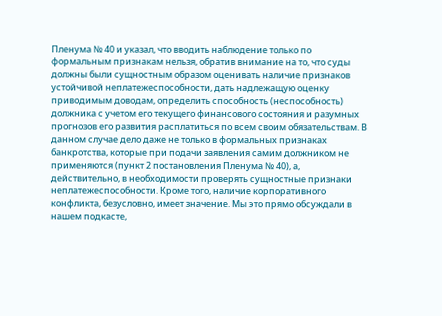Пленума № 40 и указал, что вводить наблюдение только по формальным признакам нельзя, обратив внимание на то, что суды должны были сущностным образом оценивать наличие признаков устойчивой неплатежеспособности, дать надлежащую оценку приводимым доводам, определить способность (неспособность) должника с учетом его текущего финансового состояния и разумных прогнозов его развития расплатиться по всем своим обязательствам. В данном случае дело даже не только в формальных признаках банкротства, которые при подачи заявления самим должником не применяются (пункт 2 постановления Пленума № 40), а, действительно, в необходимости проверять сущностные признаки неплатежеспособности. Кроме того, наличие корпоративного конфликта, безусловно, имеет значение. Мы это прямо обсуждали в нашем подкасте,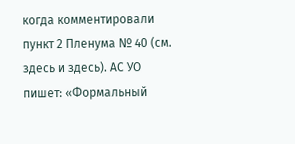когда комментировали пункт 2 Пленума № 40 (см. здесь и здесь). АС УО пишет: «Формальный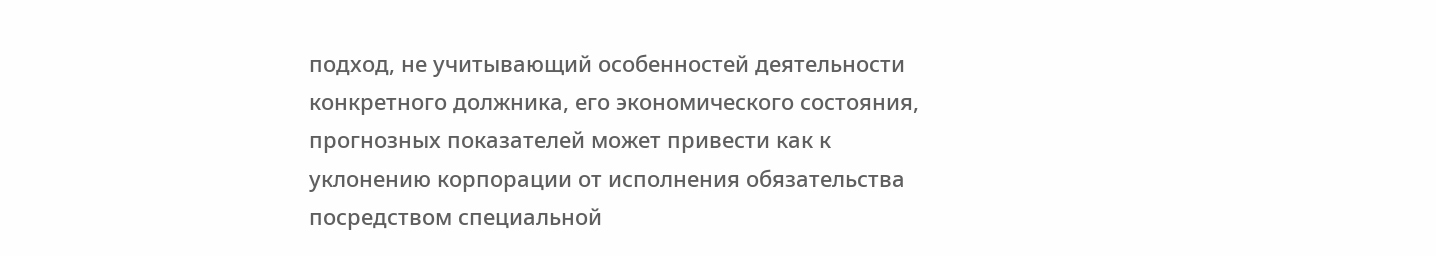подход, не учитывающий особенностей деятельности конкретного должника, его экономического состояния, прогнозных показателей может привести как к уклонению корпорации от исполнения обязательства посредством специальной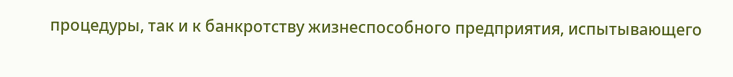процедуры, так и к банкротству жизнеспособного предприятия, испытывающего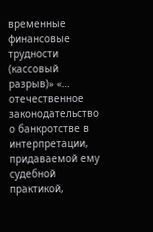временные финансовые трудности (кассовый разрыв)» «… отечественное законодательство о банкротстве в интерпретации, придаваемой ему судебной практикой,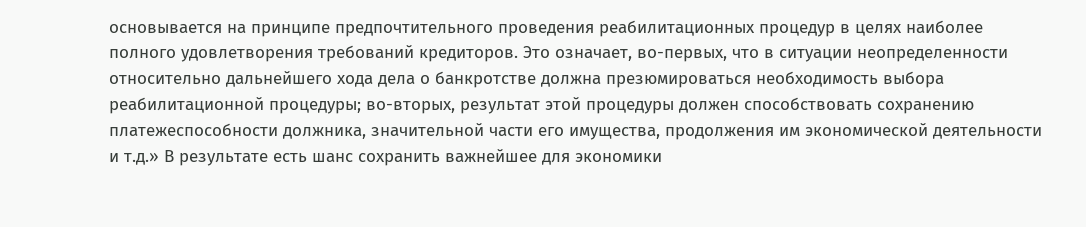основывается на принципе предпочтительного проведения реабилитационных процедур в целях наиболее полного удовлетворения требований кредиторов. Это означает, во-первых, что в ситуации неопределенности относительно дальнейшего хода дела о банкротстве должна презюмироваться необходимость выбора реабилитационной процедуры; во-вторых, результат этой процедуры должен способствовать сохранению платежеспособности должника, значительной части его имущества, продолжения им экономической деятельности и т.д.» В результате есть шанс сохранить важнейшее для экономики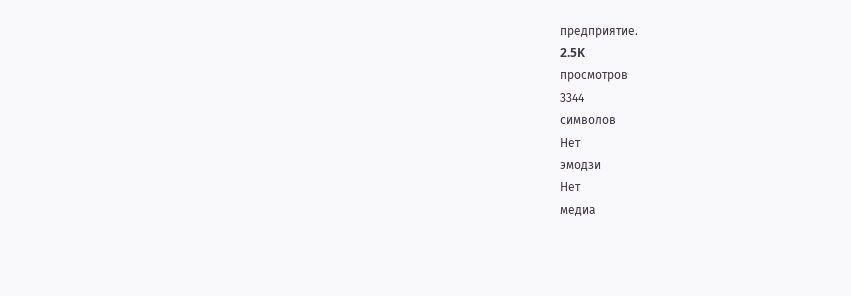предприятие.
2.5K
просмотров
3344
символов
Нет
эмодзи
Нет
медиа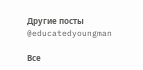Другие посты @educatedyoungman

Все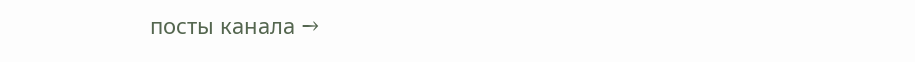посты канала →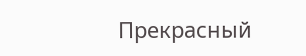Прекрасный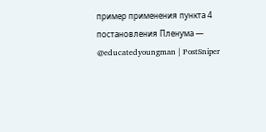пример применения пункта 4 постановления Пленума — @educatedyoungman | PostSniper